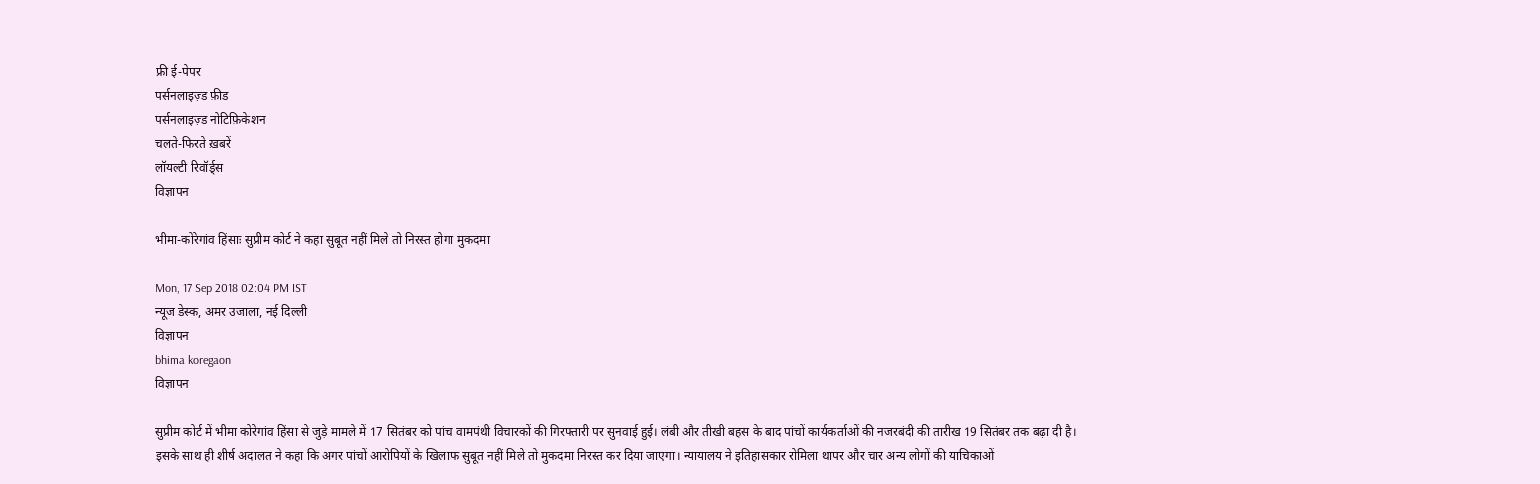फ्री ई-पेपर
पर्सनलाइज़्ड फ़ीड
पर्सनलाइज़्ड नोटिफ़िकेशन
चलते-फिरते ख़बरें
लॉयल्टी रिवॉर्ड्स
विज्ञापन

भीमा-कोरेगांव हिंसाः सुप्रीम कोर्ट ने कहा सुबूत नहीं मिले तो निरस्त होगा मुकदमा

Mon, 17 Sep 2018 02:04 PM IST
न्यूज डेस्क, अमर उजाला, नई दिल्ली
विज्ञापन
bhima koregaon
विज्ञापन

सुप्रीम कोर्ट में भीमा कोरेगांव हिंसा से जुड़े मामले में 17 सितंबर को पांच वामपंथी विचारकों की गिरफ्तारी पर सुनवाई हुई। लंबी और तीखी बहस के बाद पांचों कार्यकर्ताओं की नजरबंदी की तारीख 19 सितंबर तक बढ़ा दी है। इसके साथ ही शीर्ष अदालत ने कहा कि अगर पांचों आरोपियों के खिलाफ सुबूत नहीं मिले तो मुकदमा निरस्त कर दिया जाएगा। न्यायालय ने इतिहासकार रोमिला थापर और चार अन्य लोगों की याचिकाओं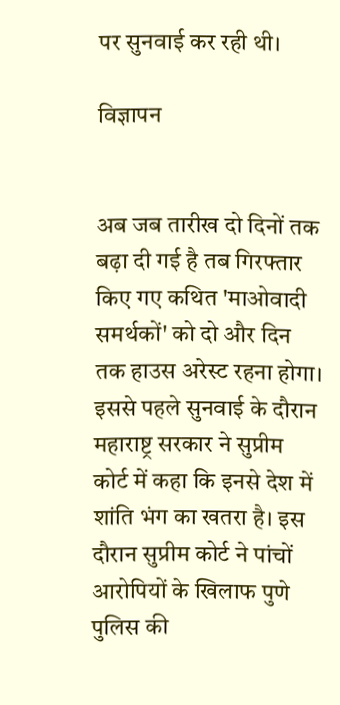पर सुनवाई कर रही थी।

विज्ञापन


अब जब तारीख दो दिनों तक बढ़ा दी गई है तब गिरफ्तार किए गए कथित 'माओवादी समर्थकों' को दो और दिन तक हाउस अरेस्ट रहना होगा। इससे पहले सुनवाई के दौरान महाराष्ट्र सरकार ने सुप्रीम कोर्ट में कहा कि इनसे देश में शांति भंग का खतरा है। इस दौरान सुप्रीम कोर्ट ने पांचों आरोपियों के खिलाफ पुणे पुलिस की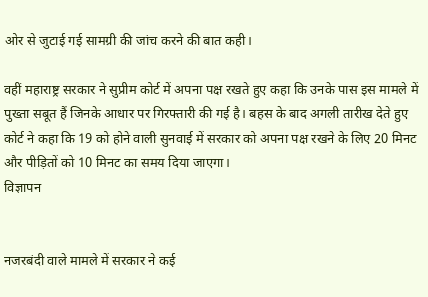ओर से जुटाई गई सामग्री की जांच करने की बात कही।

वहीं महाराष्ट्र सरकार ने सुप्रीम कोर्ट में अपना पक्ष रखते हुए कहा कि उनके पास इस मामले में पुख्ता सबूत हैं जिनके आधार पर गिरफ्तारी की गई है। बहस के बाद अगली तारीख देते हुए कोर्ट ने कहा कि 19 को होने वाली सुनवाई में सरकार को अपना पक्ष रखने के लिए 20 मिनट और पीड़ितों को 10 मिनट का समय दिया जाएगा।
विज्ञापन


नजरबंदी वाले मामले में सरकार ने कई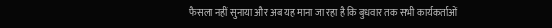फैसला नहीं सुनाया और अब यह माना जा रहा है कि बुधवार तक सभी कार्यकर्ताओं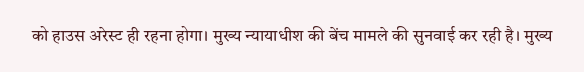को हाउस अरेस्ट ही रहना होगा। मुख्य न्यायाधीश की बेंच मामले की सुनवाई कर रही है। मुख्य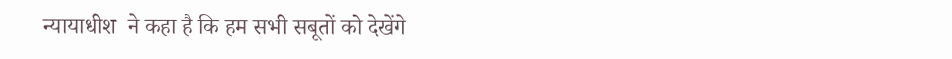न्यायाधीश  ने कहा है कि हम सभी सबूतों को देखेंगे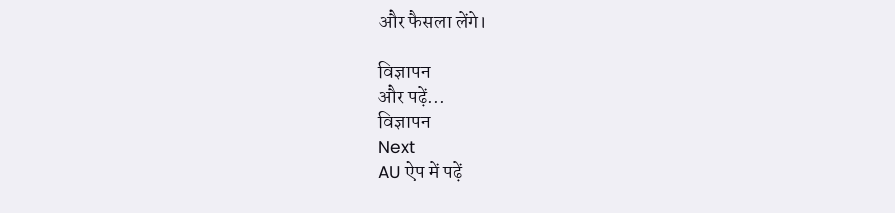और फैसला लेंगे।

विज्ञापन
और पढ़ें...
विज्ञापन
Next
AU ऐप में पढ़ें